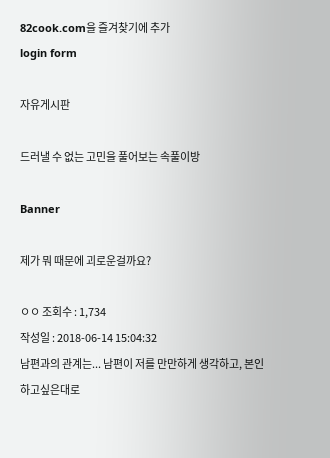82cook.com을 즐겨찾기에 추가
login form

자유게시판

드러낼 수 없는 고민을 풀어보는 속풀이방

Banner

제가 뭐 때문에 괴로운걸까요?

ㅇㅇ 조회수 : 1,734
작성일 : 2018-06-14 15:04:32
남편과의 관계는... 남편이 저를 만만하게 생각하고, 본인 하고싶은대로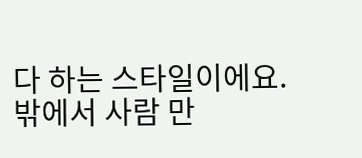다 하는 스타일이에요.
밖에서 사람 만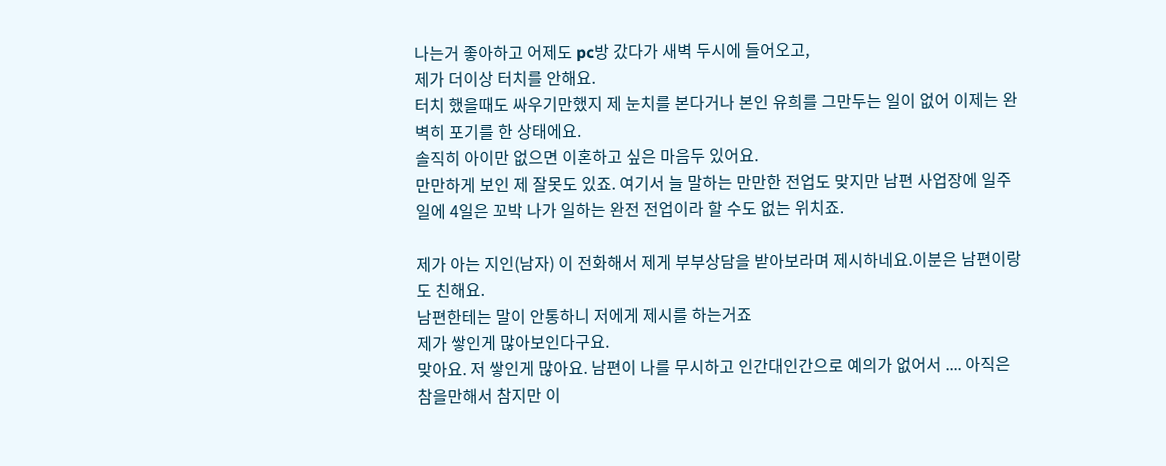나는거 좋아하고 어제도 pc방 갔다가 새벽 두시에 들어오고,
제가 더이상 터치를 안해요.
터치 했을때도 싸우기만했지 제 눈치를 본다거나 본인 유희를 그만두는 일이 없어 이제는 완벽히 포기를 한 상태에요.
솔직히 아이만 없으면 이혼하고 싶은 마음두 있어요.
만만하게 보인 제 잘못도 있죠. 여기서 늘 말하는 만만한 전업도 맞지만 남편 사업장에 일주일에 4일은 꼬박 나가 일하는 완전 전업이라 할 수도 없는 위치죠.

제가 아는 지인(남자) 이 전화해서 제게 부부상담을 받아보라며 제시하네요.이분은 남편이랑도 친해요.
남편한테는 말이 안통하니 저에게 제시를 하는거죠
제가 쌓인게 많아보인다구요.
맞아요. 저 쌓인게 많아요. 남편이 나를 무시하고 인간대인간으로 예의가 없어서 .... 아직은 참을만해서 참지만 이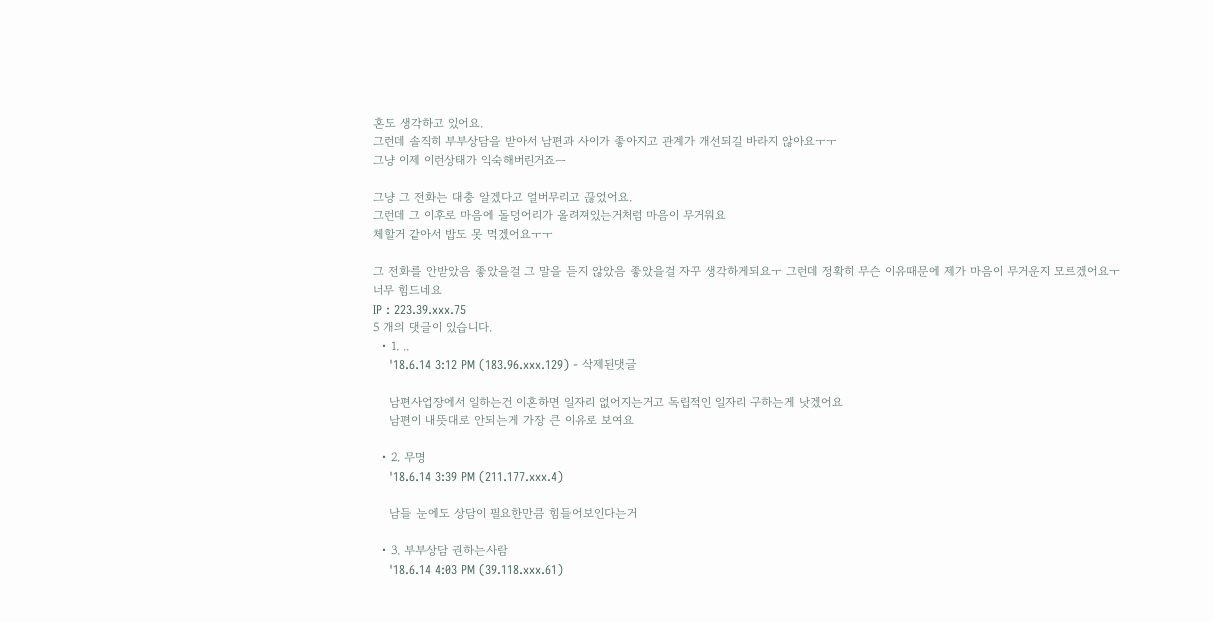혼도 생각하고 있어요.
그런데 솔직히 부부상담을 받아서 남편과 사이가 좋아지고 관계가 개선되길 바라지 않아요ㅜㅜ
그냥 이제 이런상태가 익숙해버린거죠ㅡ

그냥 그 전화는 대충 알겠다고 얼버무리고 끊었어요.
그런데 그 이후로 마음에 돌덩어리가 올려져있는거처럼 마음이 무거워요
체할거 같아서 밥도 못 먹겠어요ㅜㅜ

그 전화를 안받았음 좋았을걸 그 말을 듣지 않았음 좋았을걸 자꾸 생각하게되요ㅜ 그런데 정확히 무슨 이유때문에 제가 마음이 무거운지 모르겠어요ㅜ
너무 힘드네요
IP : 223.39.xxx.75
5 개의 댓글이 있습니다.
  • 1. ..
    '18.6.14 3:12 PM (183.96.xxx.129) - 삭제된댓글

    남편사업장에서 일하는건 이혼하면 일자리 없어지는거고 독립적인 일자리 구하는게 낫겠어요
    남편이 내뜻대로 안되는게 가장 큰 이유로 보여요

  • 2. 무명
    '18.6.14 3:39 PM (211.177.xxx.4)

    남들 눈에도 상담이 필요한만큼 힘들어보인다는거

  • 3. 부부상담 권하는사람
    '18.6.14 4:03 PM (39.118.xxx.61)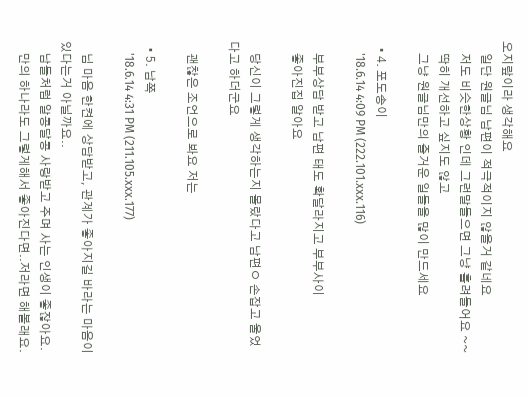오지랖이라 생각해요
    일단 원글님 남편이 적극적이지 않을거 같네요
    저도 비슷한상황 인데 그런말들으면 그냥 흘려들어요 ~~
    딱히 개선하고 싶지도 않고
    그냥 원글님만의 즐거운 일들을 많이 만드세요

  • 4. 포도송이
    '18.6.14 4:09 PM (222.101.xxx.116)

    부부상담 받고 남편 태도 확달라지고 부부사이
    좋아진집 알아요

    당신이 그렇게 생각하는지 몰랐다고 남편ㅇ 손잡고 울었다고 하더군요

    괜찮은 조언으로 봐요 저는

  • 5. 남쪽
    '18.6.14 4:31 PM (211.105.xxx.177)

    님 마음 한켠에 상담받고, 관계가 좋아지길 바라는 마음이 있다는거 아닐까요..
    남들처럼 알콩달콩 사랑받고 주며 사는 인생이 좋잖아요.
    만의 하나라도 그렇게해서 좋아진다면..저라면 해볼래요.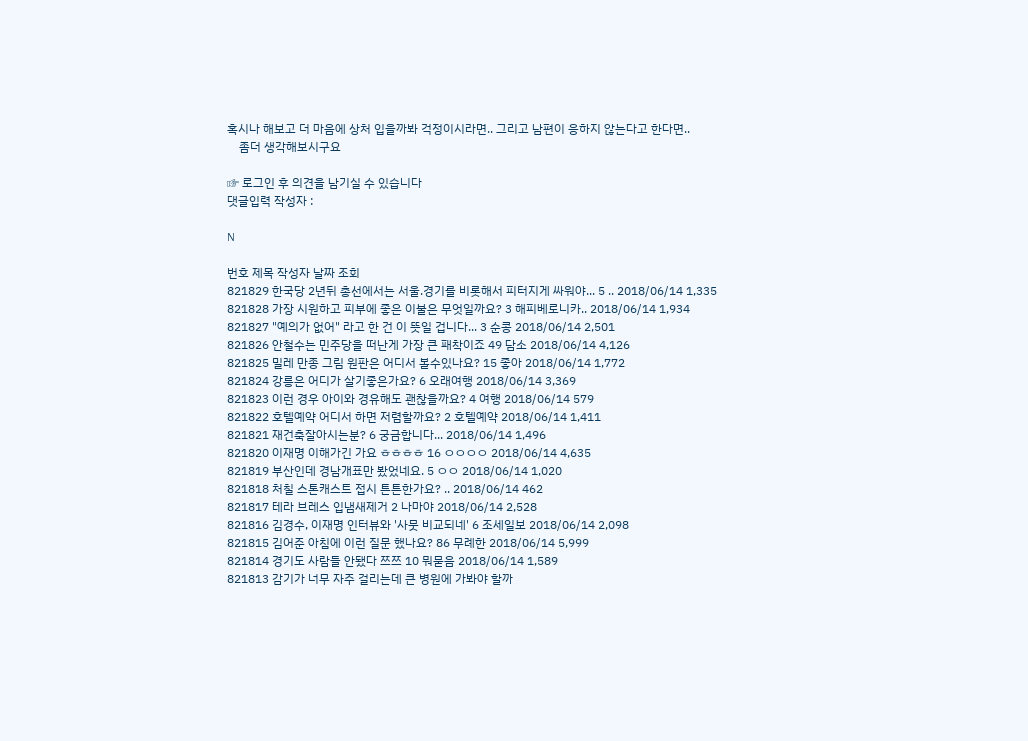혹시나 해보고 더 마음에 상처 입을까봐 걱정이시라면.. 그리고 남편이 응하지 않는다고 한다면..
    좀더 생각해보시구요

☞ 로그인 후 의견을 남기실 수 있습니다
댓글입력 작성자 :

N

번호 제목 작성자 날짜 조회
821829 한국당 2년뒤 총선에서는 서울.경기를 비롯해서 피터지게 싸워야... 5 .. 2018/06/14 1,335
821828 가장 시원하고 피부에 좋은 이불은 무엇일까요? 3 해피베로니카.. 2018/06/14 1,934
821827 "예의가 없어" 라고 한 건 이 뜻일 겁니다... 3 순콩 2018/06/14 2,501
821826 안철수는 민주당을 떠난게 가장 큰 패착이죠 49 담소 2018/06/14 4,126
821825 밀레 만종 그림 원판은 어디서 볼수있나요? 15 좋아 2018/06/14 1,772
821824 강릉은 어디가 살기좋은가요? 6 오래여행 2018/06/14 3,369
821823 이런 경우 아이와 경유해도 괜찮을까요? 4 여행 2018/06/14 579
821822 호텔예약 어디서 하면 저렴할까요? 2 호텔예약 2018/06/14 1,411
821821 재건축잘아시는분? 6 궁금합니다... 2018/06/14 1,496
821820 이재명 이해가긴 가요 ㅎㅎㅎㅎ 16 ㅇㅇㅇㅇ 2018/06/14 4,635
821819 부산인데 경남개표만 봤었네요. 5 ㅇㅇ 2018/06/14 1,020
821818 처칠 스톤캐스트 접시 튼튼한가요? .. 2018/06/14 462
821817 테라 브레스 입냄새제거 2 나마야 2018/06/14 2,528
821816 김경수, 이재명 인터뷰와 '사뭇 비교되네' 6 조세일보 2018/06/14 2,098
821815 김어준 아침에 이런 질문 했나요? 86 무례한 2018/06/14 5,999
821814 경기도 사람들 안됐다 쯔쯔 10 뭐묻음 2018/06/14 1,589
821813 감기가 너무 자주 걸리는데 큰 병원에 가봐야 할까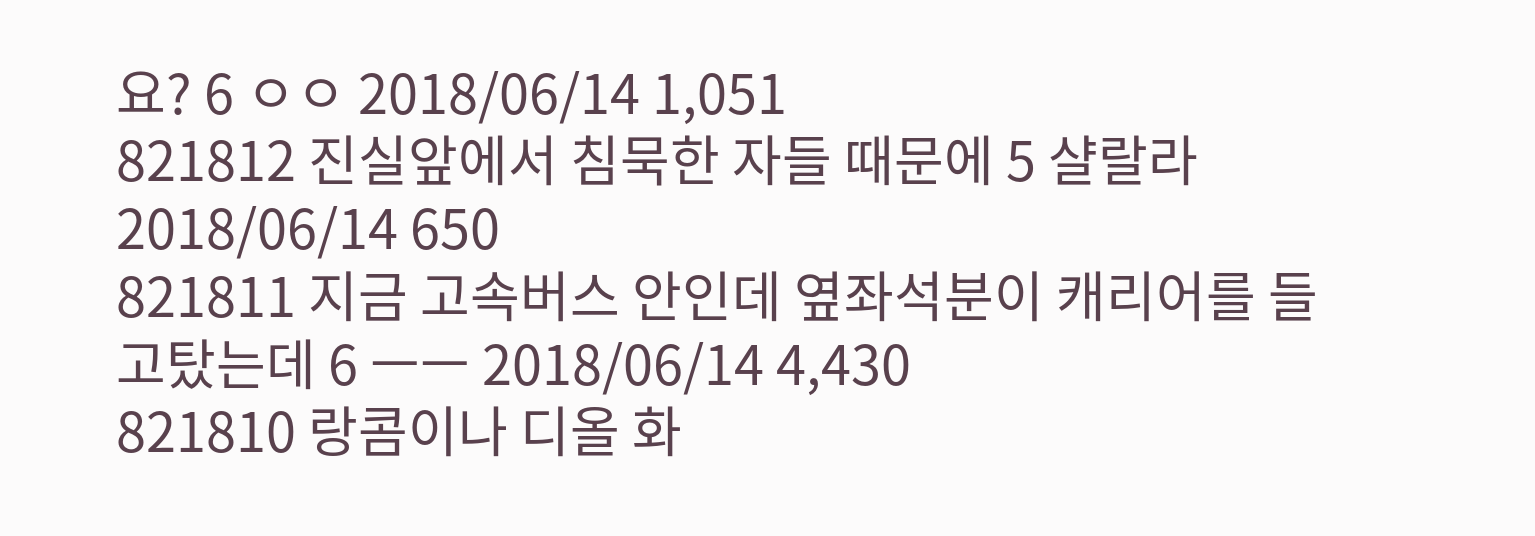요? 6 ㅇㅇ 2018/06/14 1,051
821812 진실앞에서 침묵한 자들 때문에 5 샬랄라 2018/06/14 650
821811 지금 고속버스 안인데 옆좌석분이 캐리어를 들고탔는데 6 ㅡㅡ 2018/06/14 4,430
821810 랑콤이나 디올 화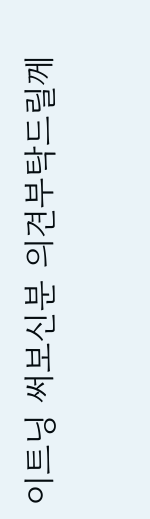이트닝 써보신분 의견부탁드릴께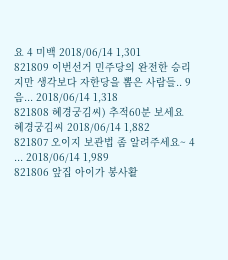요 4 미백 2018/06/14 1,301
821809 이번선거 민주당의 완전한 승리지만 생각보다 자한당을 뽑은 사람들.. 9 음... 2018/06/14 1,318
821808 혜경궁김씨) 추적60분 보세요 혜경궁김씨 2018/06/14 1,882
821807 오이지 보관법 좀 알려주세요~ 4 ... 2018/06/14 1,989
821806 앞집 아이가 봉사활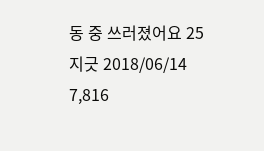동 중 쓰러졌어요 25 지긋 2018/06/14 7,816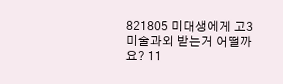821805 미대생에게 고3 미술과외 받는거 어떨까요? 11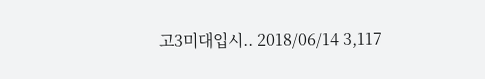고3미대입시.. 2018/06/14 3,117